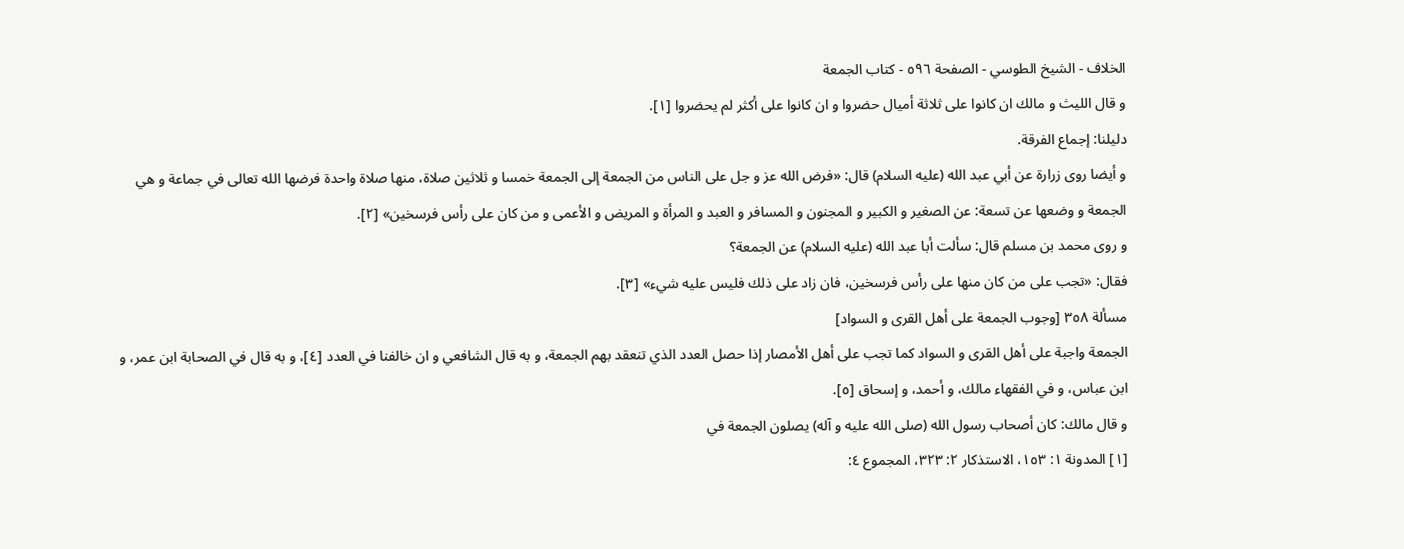الخلاف - الشيخ الطوسي - الصفحة ٥٩٦ - كتاب الجمعة
و قال الليث و مالك ان كانوا على ثلاثة أميال حضروا و ان كانوا على أكثر لم يحضروا [١].
دليلنا: إجماع الفرقة.
و أيضا روى زرارة عن أبي عبد الله (عليه السلام) قال: «فرض الله عز و جل على الناس من الجمعة إلى الجمعة خمسا و ثلاثين صلاة، منها صلاة واحدة فرضها الله تعالى في جماعة و هي الجمعة و وضعها عن تسعة: عن الصغير و الكبير و المجنون و المسافر و العبد و المرأة و المريض و الأعمى و من كان على رأس فرسخين» [٢].
و روى محمد بن مسلم قال: سألت أبا عبد الله (عليه السلام) عن الجمعة؟
فقال: «تجب على من كان منها على رأس فرسخين، فان زاد على ذلك فليس عليه شيء» [٣].
مسألة ٣٥٨ [وجوب الجمعة على أهل القرى و السواد]
الجمعة واجبة على أهل القرى و السواد كما تجب على أهل الأمصار إذا حصل العدد الذي تنعقد بهم الجمعة، و به قال الشافعي و ان خالفنا في العدد [٤]، و به قال في الصحابة ابن عمر، و ابن عباس، و في الفقهاء مالك، و أحمد، و إسحاق [٥].
و قال مالك: كان أصحاب رسول الله (صلى الله عليه و آله) يصلون الجمعة في
[١] المدونة ١: ١٥٣، الاستذكار ٢: ٣٢٣، المجموع ٤: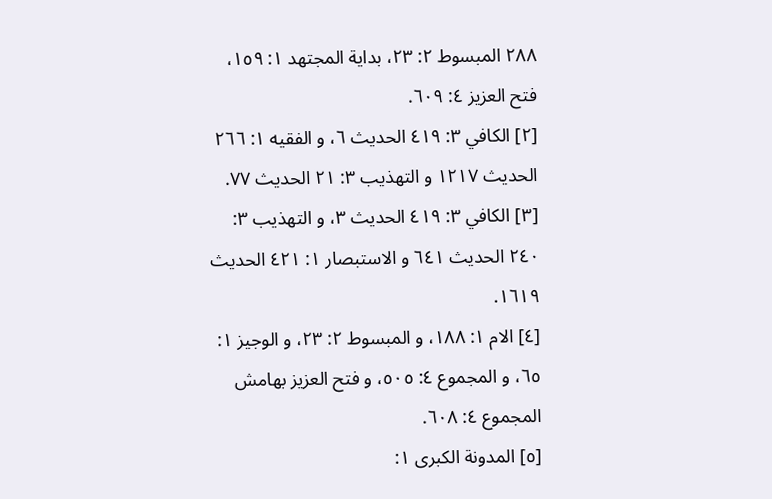٢٨٨ المبسوط ٢: ٢٣، بداية المجتهد ١: ١٥٩، فتح العزيز ٤: ٦٠٩.
[٢] الكافي ٣: ٤١٩ الحديث ٦، و الفقيه ١: ٢٦٦ الحديث ١٢١٧ و التهذيب ٣: ٢١ الحديث ٧٧.
[٣] الكافي ٣: ٤١٩ الحديث ٣، و التهذيب ٣: ٢٤٠ الحديث ٦٤١ و الاستبصار ١: ٤٢١ الحديث ١٦١٩.
[٤] الام ١: ١٨٨، و المبسوط ٢: ٢٣، و الوجيز ١: ٦٥، و المجموع ٤: ٥٠٥، و فتح العزيز بهامش المجموع ٤: ٦٠٨.
[٥] المدونة الكبرى ١: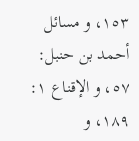١٥٣، و مسائل أحمد بن حنبل: ٥٧، و الإقناع ١: ١٨٩، و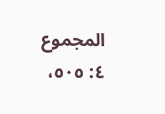المجموع ٤: ٥٠٥،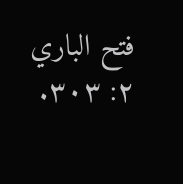فتح الباري ٢: ٣٠٣.